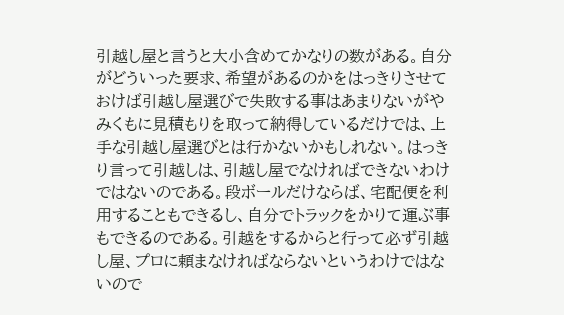引越し屋と言うと大小含めてかなりの数がある。自分がどういった要求、希望があるのかをはっきりさせておけば引越し屋選びで失敗する事はあまりないがやみくもに見積もりを取って納得しているだけでは、上手な引越し屋選びとは行かないかもしれない。はっきり言って引越しは、引越し屋でなければできないわけではないのである。段ボールだけならば、宅配便を利用することもできるし、自分でトラックをかりて運ぶ事もできるのである。引越をするからと行って必ず引越し屋、プロに頼まなければならないというわけではないので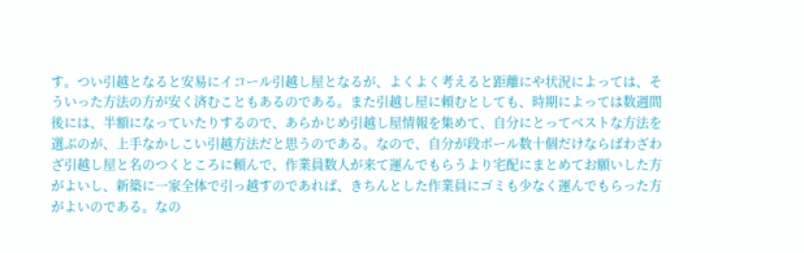す。つい引越となると安易にイコール引越し屋となるが、よくよく考えると距離にや状況によっては、そういった方法の方が安く済むこともあるのである。また引越し屋に頼むとしても、時期によっては数週間後には、半額になっていたりするので、あらかじめ引越し屋情報を集めて、自分にとってベストな方法を選ぶのが、上手なかしこい引越方法だと思うのである。なので、自分が段ボール数十個だけならばわざわざ引越し屋と名のつくところに頼んで、作業員数人が来て運んでもらうより宅配にまとめてお願いした方がよいし、新築に一家全体で引っ越すのであれば、きちんとした作業員にゴミも少なく運んでもらった方がよいのである。なの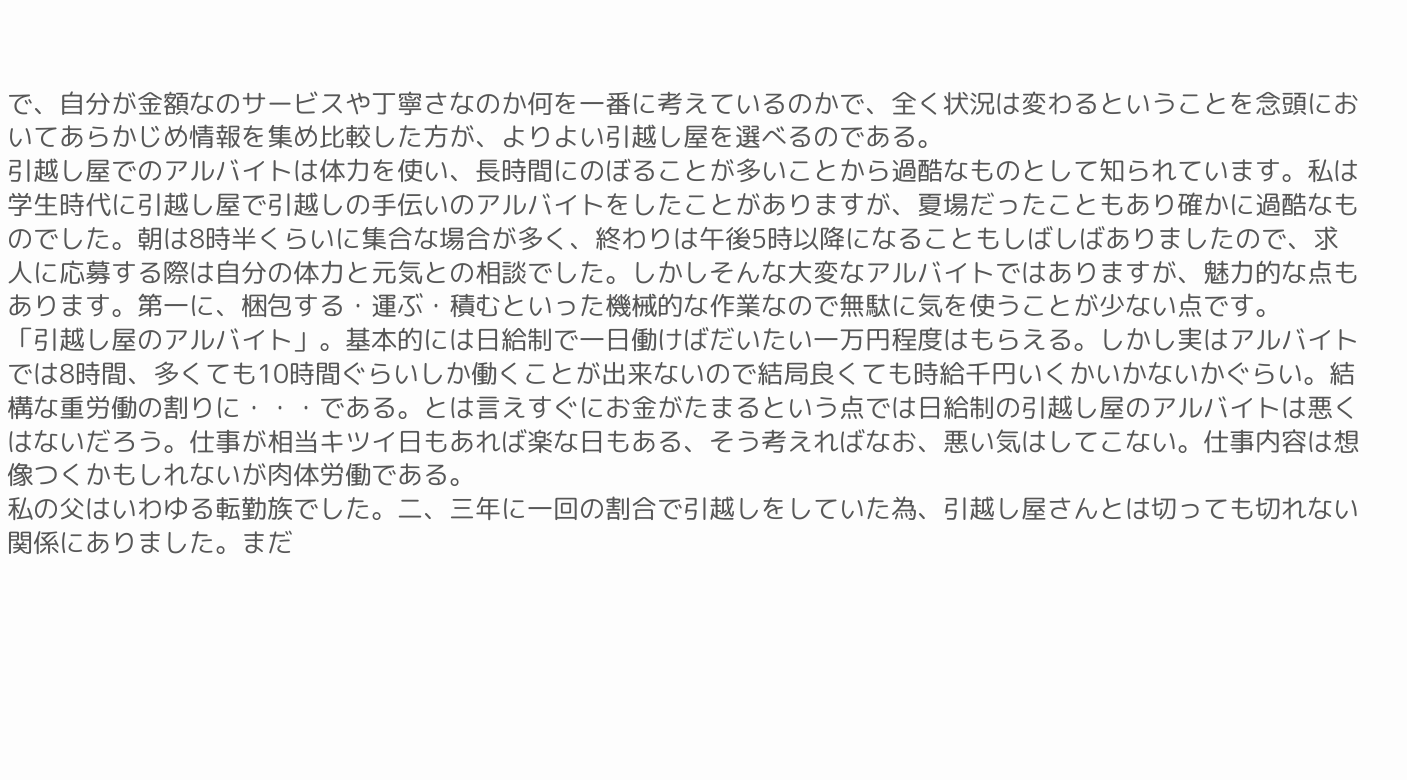で、自分が金額なのサービスや丁寧さなのか何を一番に考えているのかで、全く状況は変わるということを念頭においてあらかじめ情報を集め比較した方が、よりよい引越し屋を選べるのである。
引越し屋でのアルバイトは体力を使い、長時間にのぼることが多いことから過酷なものとして知られています。私は学生時代に引越し屋で引越しの手伝いのアルバイトをしたことがありますが、夏場だったこともあり確かに過酷なものでした。朝は8時半くらいに集合な場合が多く、終わりは午後5時以降になることもしばしばありましたので、求人に応募する際は自分の体力と元気との相談でした。しかしそんな大変なアルバイトではありますが、魅力的な点もあります。第一に、梱包する・運ぶ・積むといった機械的な作業なので無駄に気を使うことが少ない点です。
「引越し屋のアルバイト」。基本的には日給制で一日働けばだいたい一万円程度はもらえる。しかし実はアルバイトでは8時間、多くても10時間ぐらいしか働くことが出来ないので結局良くても時給千円いくかいかないかぐらい。結構な重労働の割りに・・・である。とは言えすぐにお金がたまるという点では日給制の引越し屋のアルバイトは悪くはないだろう。仕事が相当キツイ日もあれば楽な日もある、そう考えればなお、悪い気はしてこない。仕事内容は想像つくかもしれないが肉体労働である。
私の父はいわゆる転勤族でした。二、三年に一回の割合で引越しをしていた為、引越し屋さんとは切っても切れない関係にありました。まだ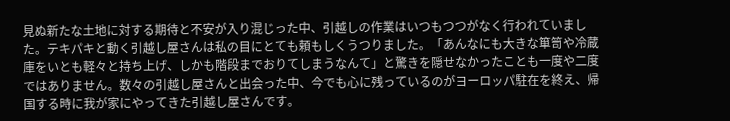見ぬ新たな土地に対する期待と不安が入り混じった中、引越しの作業はいつもつつがなく行われていました。テキパキと動く引越し屋さんは私の目にとても頼もしくうつりました。「あんなにも大きな箪笥や冷蔵庫をいとも軽々と持ち上げ、しかも階段までおりてしまうなんて」と驚きを隠せなかったことも一度や二度ではありません。数々の引越し屋さんと出会った中、今でも心に残っているのがヨーロッパ駐在を終え、帰国する時に我が家にやってきた引越し屋さんです。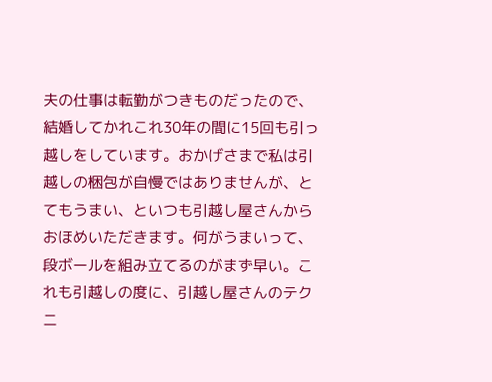夫の仕事は転勤がつきものだったので、結婚してかれこれ30年の間に15回も引っ越しをしています。おかげさまで私は引越しの梱包が自慢ではありませんが、とてもうまい、といつも引越し屋さんからおほめいただきます。何がうまいって、段ボールを組み立てるのがまず早い。これも引越しの度に、引越し屋さんのテクニ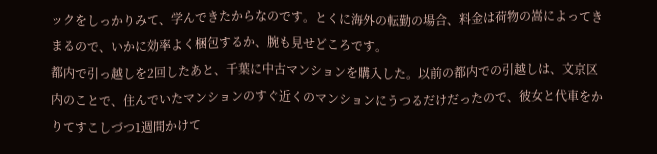ックをしっかりみて、学んできたからなのです。とくに海外の転勤の場合、料金は荷物の嵩によってきまるので、いかに効率よく梱包するか、腕も見せどころです。
都内で引っ越しを2回したあと、千葉に中古マンションを購入した。以前の都内での引越しは、文京区内のことで、住んでいたマンションのすぐ近くのマンションにうつるだけだったので、彼女と代車をかりてすこしづつ1週間かけて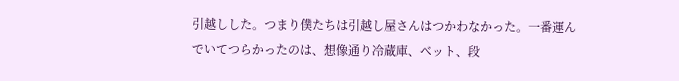引越しした。つまり僕たちは引越し屋さんはつかわなかった。一番運んでいてつらかったのは、想像通り冷蔵庫、ベット、段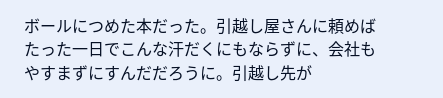ボールにつめた本だった。引越し屋さんに頼めばたった一日でこんな汗だくにもならずに、会社もやすまずにすんだだろうに。引越し先が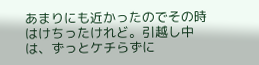あまりにも近かったのでその時はけちったけれど。引越し中は、ずっとケチらずに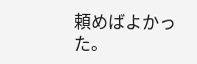頼めばよかった。